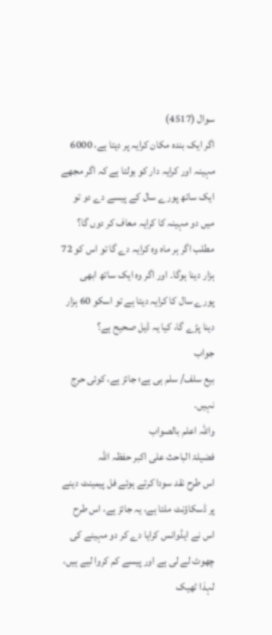سوال (4517)
اگر ایک بندہ مکان کرایہ پر دیتا ہے، 6000 مہینہ اور کرایہ دار کو بولتا ہے کہ اگر مجھے ایک ساتھ پورے سال کے پیسے دے دو تو میں دو مہینہ کا کرایہ معاف کر دوں گا؟ مطلب اگر ہر ماہ وہ کرایہ دے گا تو اس کو 72 ہزار دینا ہوگا۔ اور اگر وہ ایک ساتھ ابھی پورے سال کا کرایہ دیتا ہے تو اسکو 60 ہزار دینا پڑے گا، کیا یہ ڈیل صحیح ہے؟
جواب
بیع سلف/ سلم ہی ہے؛ جائز ہے، کوئی حرج نہیں.
واللہ اعلم بالصواب
فضیلۃ الباحث علی اکبر حفظہ اللہ
اس طرح نقد سودا کرتے ہوئے فل پیمینٹ دینے پر ڈسکاؤنٹ ملتا ہے، یہ جائز ہے، اس طرح اس نے ایڈوانس کرایا دے کر دو مہینے کی چھوٹ لے لی ہے اور پیسے کم کروا لیے ہیں، لہذا ٹھیک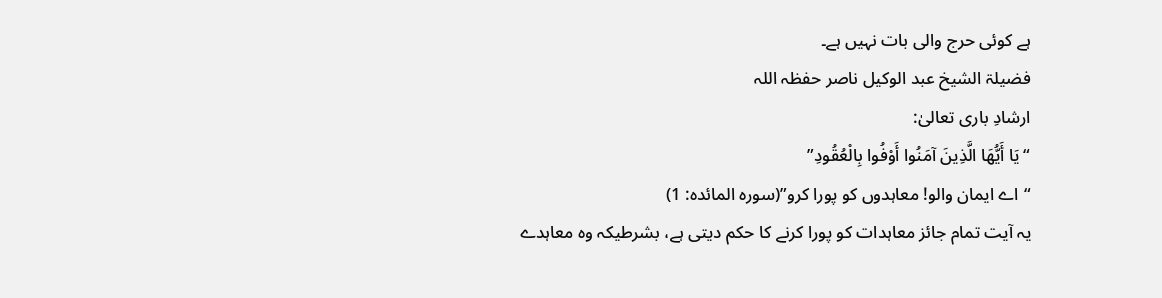ہے کوئی حرج والی بات نہیں ہے۔
فضیلۃ الشیخ عبد الوکیل ناصر حفظہ اللہ
ارشادِ باری تعالیٰ:
“يَا أَيُّهَا الَّذِينَ آمَنُوا أَوْفُوا بِالْعُقُودِ”
“اے ایمان والو! معاہدوں کو پورا کرو”(سورہ المائدہ: 1)
یہ آیت تمام جائز معاہدات کو پورا کرنے کا حکم دیتی ہے، بشرطیکہ وہ معاہدے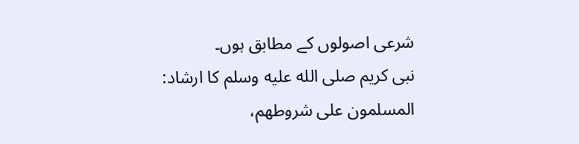شرعی اصولوں کے مطابق ہوں۔
نبی کریم صلى الله عليه وسلم کا ارشاد:
المسلمون على شروطهم،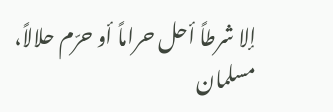إلا شرطاً أحل حراماً أو حرّم حلالاً،
مسلمان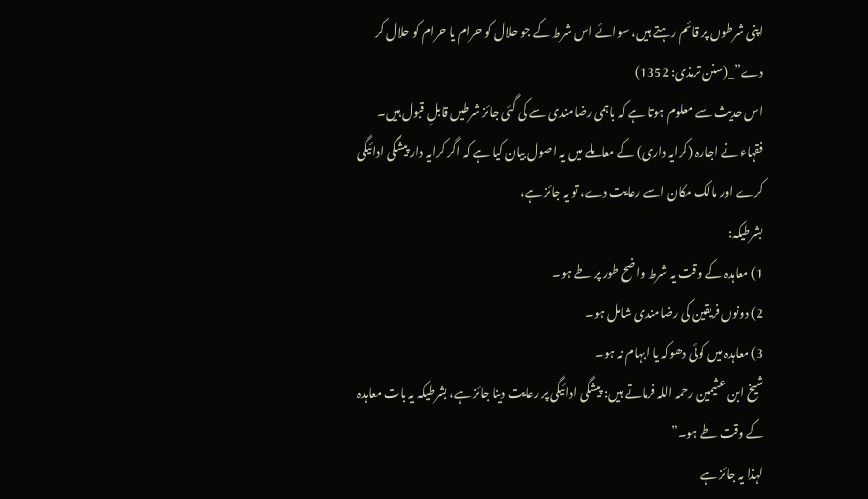اپنی شرطوں پر قائم رہتے ہیں، سوائے اس شرط کے جو حلال کو حرام یا حرام کو حلال کر دے”_(سنن ترمذی: 1352)
اس حدیث سے معلوم ہوتا ہے کہ باہمی رضامندی سے کی گئی جائز شرطیں قابلِ قبول ہیں۔
فقہاء نے اجارہ (کرایہ داری) کے معاملے میں یہ اصول بیان کیا ہے کہ اگر کرایہ دار پیشگی ادائیگی کرے اور مالک مکان اسے رعایت دے، تو یہ جائز ہے،
بشرطیکہ:
1) معاہدہ کے وقت یہ شرط واضح طور پر طے ہو۔
2) دونوں فریقین کی رضامندی شامل ہو۔
3) معاہدہ میں کوئی دھوکہ یا ابہام نہ ہو۔
شیخ ابن عثیمین رحمہ اللہ فرماتے ہیں: پیشگی ادائیگی پر رعایت دینا جائز ہے، بشرطیکہ یہ بات معاہدہ کے وقت طے ہو۔”
لہذا یہ جائز ہے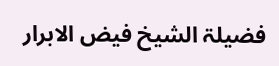فضیلۃ الشیخ فیض الابرار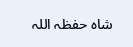شاہ حفظہ اللہ